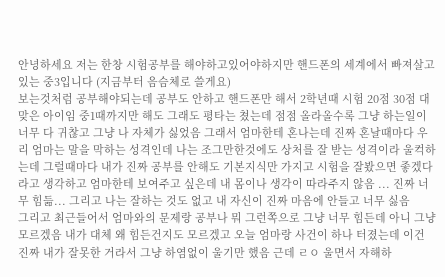안녕하세요 저는 한창 시험공부를 해야하고있어야하지만 핸드폰의 세계에서 빠져살고있는 중3입니다 (지금부터 음슴체로 쓸게요)
보는것처럼 공부해야되는데 공부도 안하고 핸드폰만 해서 2학년때 시험 20점 30점 대 맞은 아이임 중1때까지만 해도 그래도 평타는 쳤는데 점점 올라올수록 그냥 하는일이 너무 다 귀찮고 그냥 나 자체가 싫었음 그래서 엄마한테 혼나는데 진짜 혼날때마다 우리 엄마는 말을 막하는 성격인데 나는 조그만한것에도 상처를 잘 받는 성격이라 울컥하는데 그럴때마다 내가 진짜 공부를 안해도 기본지식만 가지고 시험을 잘봤으면 좋겠다 라고 생각하고 엄마한테 보여주고 싶은데 내 몸이나 생각이 따라주지 않음 ... 진짜 너무 힘듦... 그리고 나는 잘하는 것도 없고 내 자신이 진짜 마음에 안들고 너무 싫음
그리고 최근들어서 엄마와의 문제랑 공부나 뭐 그런쪽으로 그냥 너무 힘든데 아니 그냥 모르겠음 내가 대체 왜 힘든건지도 모르겠고 오늘 엄마랑 사건이 하나 터졌는데 이건 진짜 내가 잘못한 거라서 그냥 하염없이 울기만 했음 근데 ㄹㅇ 울면서 자해하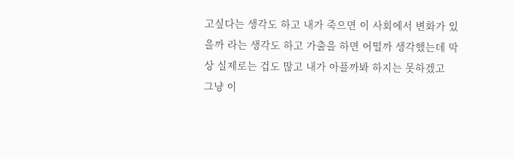고싶다는 생각도 하고 내가 죽으면 이 사회에서 변화가 있을까 라는 생각도 하고 가출을 하면 어떨까 생각했는데 막상 실제로는 겁도 많고 내가 아플까봐 하지는 못하겠고
그냥 이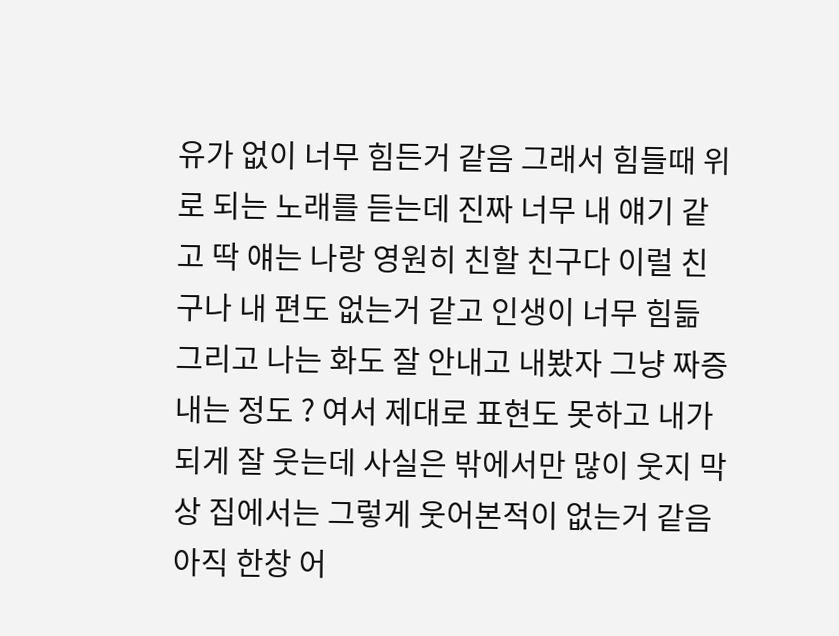유가 없이 너무 힘든거 같음 그래서 힘들때 위로 되는 노래를 듣는데 진짜 너무 내 얘기 같고 딱 얘는 나랑 영원히 친할 친구다 이럴 친구나 내 편도 없는거 같고 인생이 너무 힘듦 그리고 나는 화도 잘 안내고 내봤자 그냥 짜증내는 정도 ? 여서 제대로 표현도 못하고 내가 되게 잘 웃는데 사실은 밖에서만 많이 웃지 막상 집에서는 그렇게 웃어본적이 없는거 같음
아직 한창 어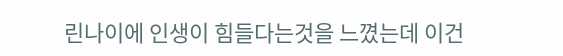린나이에 인생이 힘들다는것을 느꼈는데 이건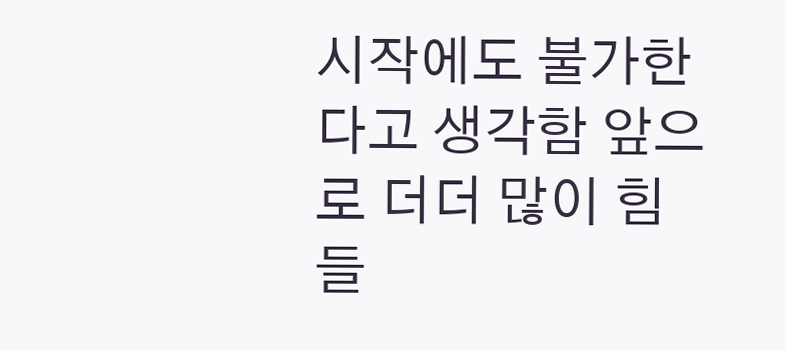시작에도 불가한다고 생각함 앞으로 더더 많이 힘들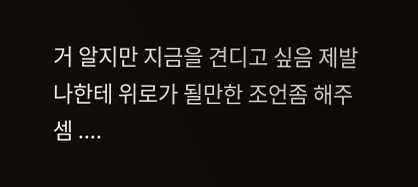거 알지만 지금을 견디고 싶음 제발 나한테 위로가 될만한 조언좀 해주셈 ....